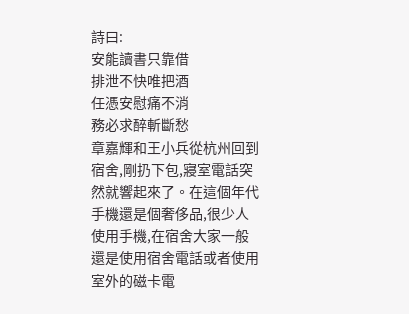詩曰:
安能讀書只靠借
排泄不快唯把酒
任憑安慰痛不消
務必求醉斬斷愁
章嘉輝和王小兵從杭州回到宿舍,剛扔下包,寢室電話突然就響起來了。在這個年代手機還是個奢侈品,很少人使用手機,在宿舍大家一般還是使用宿舍電話或者使用室外的磁卡電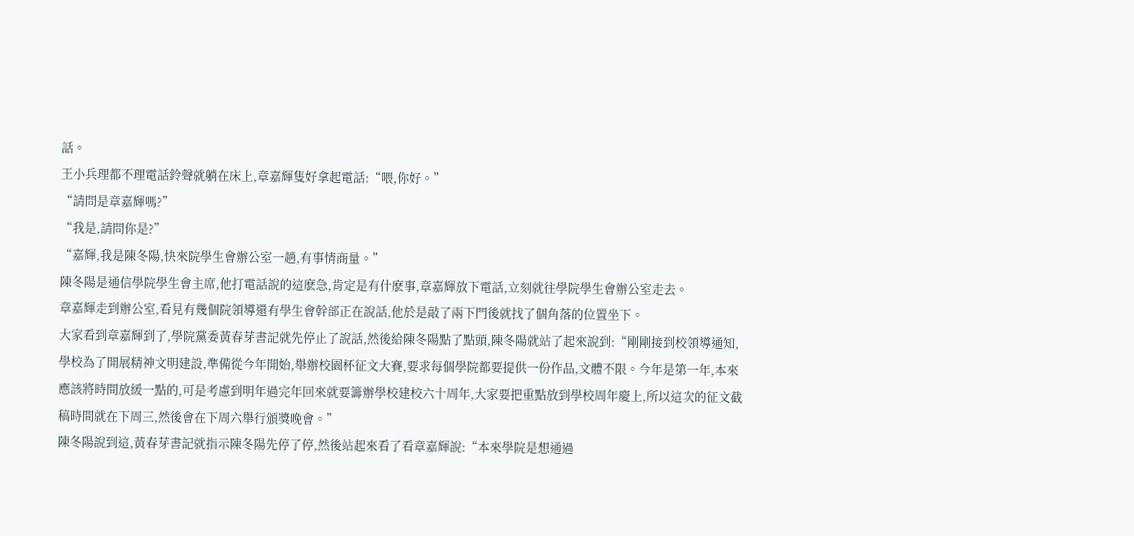話。
王小兵理都不理電話鈴聲就躺在床上,章嘉輝隻好拿起電話:“喂,你好。”
“請問是章嘉輝嗎?”
“我是,請問你是?”
“嘉輝,我是陳冬陽,快來院學生會辦公室一趟,有事情商量。”
陳冬陽是通信學院學生會主席,他打電話說的這麽急,肯定是有什麽事,章嘉輝放下電話,立刻就往學院學生會辦公室走去。
章嘉輝走到辦公室,看見有幾個院領導還有學生會幹部正在說話,他於是敲了兩下門後就找了個角落的位置坐下。
大家看到章嘉輝到了,學院黨委黃春芽書記就先停止了說話,然後給陳冬陽點了點頭,陳冬陽就站了起來說到:“剛剛接到校領導通知,學校為了開展精神文明建設,準備從今年開始,舉辦校園杯征文大賽,要求每個學院都要提供一份作品,文體不限。今年是第一年,本來應該將時間放緩一點的,可是考慮到明年過完年回來就要籌辦學校建校六十周年,大家要把重點放到學校周年慶上,所以這次的征文截稿時間就在下周三,然後會在下周六舉行頒獎晚會。”
陳冬陽說到這,黃春芽書記就指示陳冬陽先停了停,然後站起來看了看章嘉輝說:“本來學院是想通過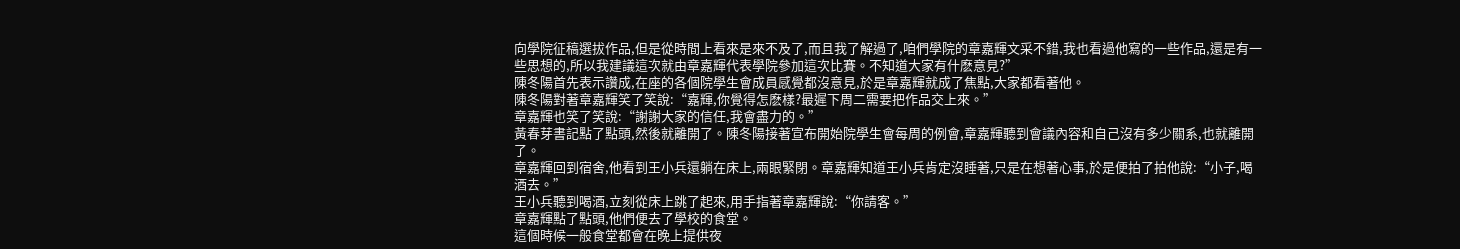向學院征稿選拔作品,但是從時間上看來是來不及了,而且我了解過了,咱們學院的章嘉輝文采不錯,我也看過他寫的一些作品,還是有一些思想的,所以我建議這次就由章嘉輝代表學院參加這次比賽。不知道大家有什麽意見?”
陳冬陽首先表示讚成,在座的各個院學生會成員感覺都沒意見,於是章嘉輝就成了焦點,大家都看著他。
陳冬陽對著章嘉輝笑了笑說:“嘉輝,你覺得怎麽樣?最遲下周二需要把作品交上來。”
章嘉輝也笑了笑說:“謝謝大家的信任,我會盡力的。”
黃春芽書記點了點頭,然後就離開了。陳冬陽接著宣布開始院學生會每周的例會,章嘉輝聽到會議內容和自己沒有多少關系,也就離開了。
章嘉輝回到宿舍,他看到王小兵還躺在床上,兩眼緊閉。章嘉輝知道王小兵肯定沒睡著,只是在想著心事,於是便拍了拍他說:“小子,喝酒去。”
王小兵聽到喝酒,立刻從床上跳了起來,用手指著章嘉輝說:“你請客。”
章嘉輝點了點頭,他們便去了學校的食堂。
這個時候一般食堂都會在晚上提供夜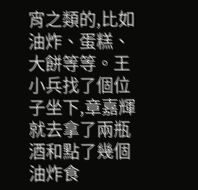宵之類的,比如油炸、蛋糕、大餅等等。王小兵找了個位子坐下,章嘉輝就去拿了兩瓶酒和點了幾個油炸食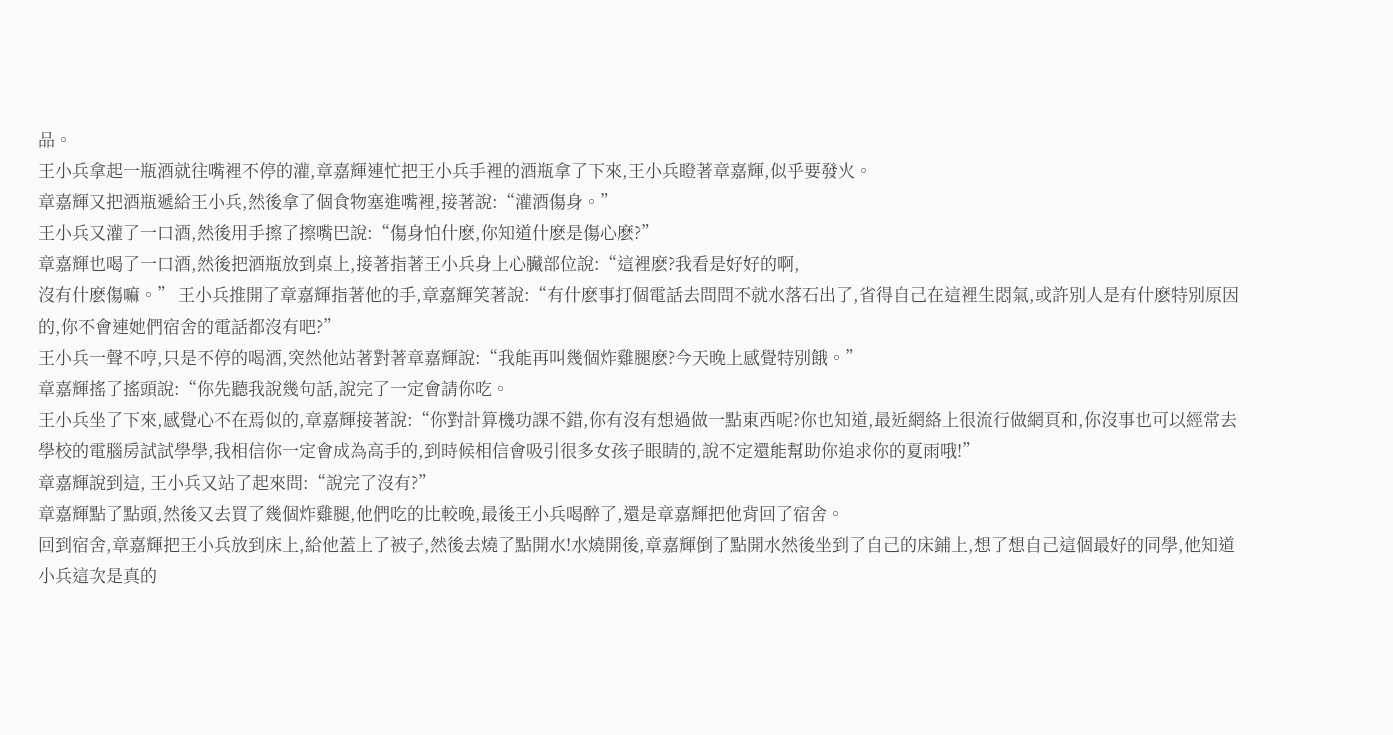品。
王小兵拿起一瓶酒就往嘴裡不停的灌,章嘉輝連忙把王小兵手裡的酒瓶拿了下來,王小兵瞪著章嘉輝,似乎要發火。
章嘉輝又把酒瓶遞給王小兵,然後拿了個食物塞進嘴裡,接著說:“灌酒傷身。”
王小兵又灌了一口酒,然後用手擦了擦嘴巴說:“傷身怕什麽,你知道什麽是傷心麽?”
章嘉輝也喝了一口酒,然後把酒瓶放到桌上,接著指著王小兵身上心臟部位說:“這裡麽?我看是好好的啊,
沒有什麽傷嘛。” 王小兵推開了章嘉輝指著他的手,章嘉輝笑著說:“有什麽事打個電話去問問不就水落石出了,省得自己在這裡生悶氣,或許別人是有什麽特別原因的,你不會連她們宿舍的電話都沒有吧?”
王小兵一聲不哼,只是不停的喝酒,突然他站著對著章嘉輝說:“我能再叫幾個炸雞腿麽?今天晚上感覺特別餓。”
章嘉輝搖了搖頭說:“你先聽我說幾句話,說完了一定會請你吃。
王小兵坐了下來,感覺心不在焉似的,章嘉輝接著說:“你對計算機功課不錯,你有沒有想過做一點東西呢?你也知道,最近網絡上很流行做網頁和,你沒事也可以經常去學校的電腦房試試學學,我相信你一定會成為高手的,到時候相信會吸引很多女孩子眼睛的,說不定還能幫助你追求你的夏雨哦!”
章嘉輝說到這, 王小兵又站了起來問:“說完了沒有?”
章嘉輝點了點頭,然後又去買了幾個炸雞腿,他們吃的比較晚,最後王小兵喝醉了,還是章嘉輝把他背回了宿舍。
回到宿舍,章嘉輝把王小兵放到床上,給他蓋上了被子,然後去燒了點開水!水燒開後,章嘉輝倒了點開水然後坐到了自己的床鋪上,想了想自己這個最好的同學,他知道小兵這次是真的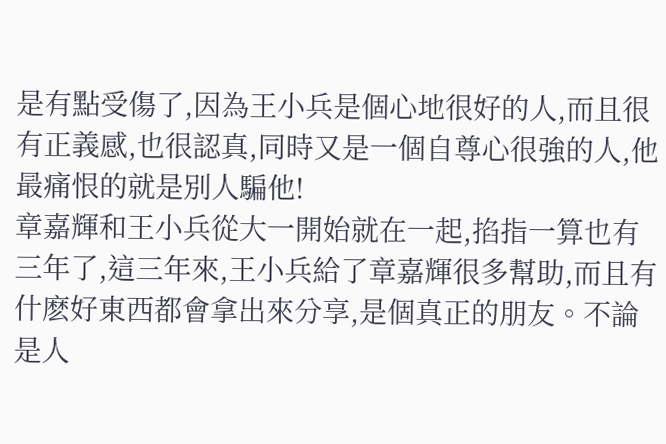是有點受傷了,因為王小兵是個心地很好的人,而且很有正義感,也很認真,同時又是一個自尊心很強的人,他最痛恨的就是別人騙他!
章嘉輝和王小兵從大一開始就在一起,掐指一算也有三年了,這三年來,王小兵給了章嘉輝很多幫助,而且有什麽好東西都會拿出來分享,是個真正的朋友。不論是人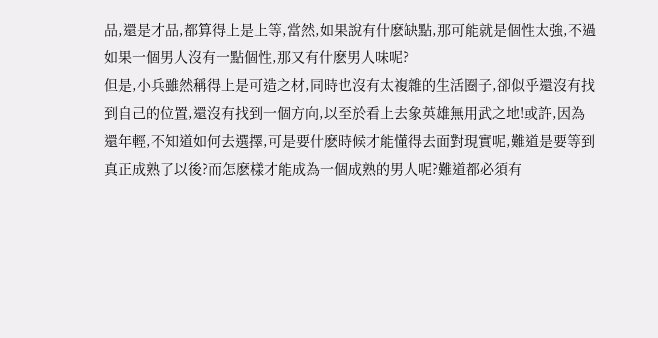品,還是才品,都算得上是上等,當然,如果說有什麽缺點,那可能就是個性太強,不過如果一個男人沒有一點個性,那又有什麽男人味呢?
但是,小兵雖然稱得上是可造之材,同時也沒有太複雜的生活圈子,卻似乎還沒有找到自己的位置,還沒有找到一個方向,以至於看上去象英雄無用武之地!或許,因為還年輕,不知道如何去選擇,可是要什麽時候才能懂得去面對現實呢,難道是要等到真正成熟了以後?而怎麽樣才能成為一個成熟的男人呢?難道都必須有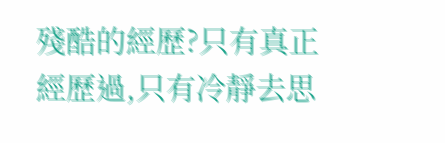殘酷的經歷?只有真正經歷過,只有冷靜去思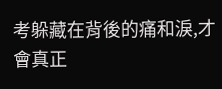考躲藏在背後的痛和淚,才會真正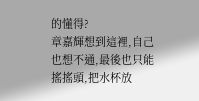的懂得?
章嘉輝想到這裡,自己也想不通,最後也只能搖搖頭,把水杯放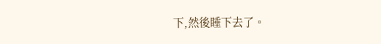下,然後睡下去了。